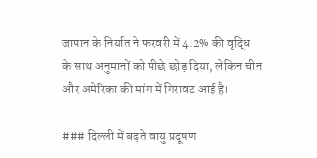जापान के निर्यात ने फरवरी में 4.2% की वृद्धि के साथ अनुमानों को पीछे छोड़ दिया, लेकिन चीन और अमेरिका की मांग में गिरावट आई है।

### दिल्ली में बढ़ते वायु प्रदूषण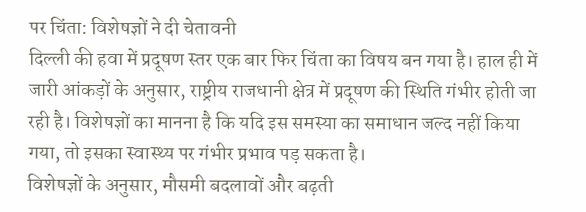पर चिंता: विशेषज्ञों ने दी चेतावनी
दिल्ली की हवा में प्रदूषण स्तर एक बार फिर चिंता का विषय बन गया है। हाल ही में जारी आंकड़ों के अनुसार, राष्ट्रीय राजधानी क्षेत्र में प्रदूषण की स्थिति गंभीर होती जा रही है। विशेषज्ञों का मानना है कि यदि इस समस्या का समाधान जल्द नहीं किया गया, तो इसका स्वास्थ्य पर गंभीर प्रभाव पड़ सकता है।
विशेषज्ञों के अनुसार, मौसमी बदलावों और बढ़ती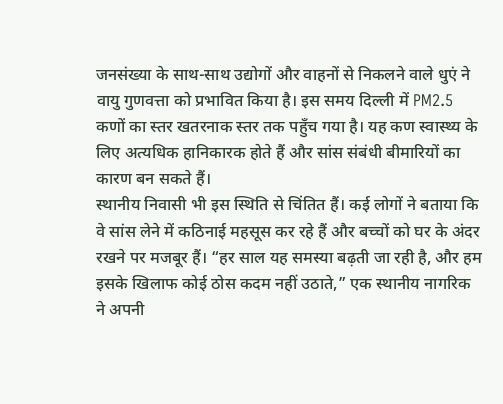जनसंख्या के साथ-साथ उद्योगों और वाहनों से निकलने वाले धुएं ने वायु गुणवत्ता को प्रभावित किया है। इस समय दिल्ली में PM2.5 कणों का स्तर खतरनाक स्तर तक पहुँच गया है। यह कण स्वास्थ्य के लिए अत्यधिक हानिकारक होते हैं और सांस संबंधी बीमारियों का कारण बन सकते हैं।
स्थानीय निवासी भी इस स्थिति से चिंतित हैं। कई लोगों ने बताया कि वे सांस लेने में कठिनाई महसूस कर रहे हैं और बच्चों को घर के अंदर रखने पर मजबूर हैं। “हर साल यह समस्या बढ़ती जा रही है, और हम इसके खिलाफ कोई ठोस कदम नहीं उठाते,” एक स्थानीय नागरिक ने अपनी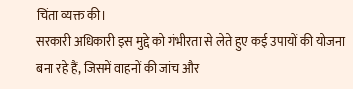चिंता व्यक्त की।
सरकारी अधिकारी इस मुद्दे को गंभीरता से लेते हुए कई उपायों की योजना बना रहे हैं, जिसमें वाहनों की जांच और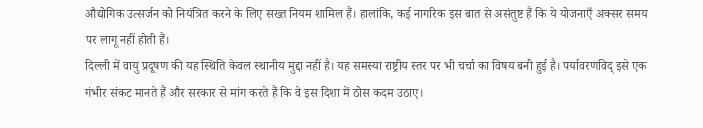औद्योगिक उत्सर्जन को नियंत्रित करने के लिए सख्त नियम शामिल हैं। हालांकि, कई नागरिक इस बात से असंतुष्ट हैं कि ये योजनाएँ अक्सर समय पर लागू नहीं होती हैं।
दिल्ली में वायु प्रदूषण की यह स्थिति केवल स्थानीय मुद्दा नहीं है। यह समस्या राष्ट्रीय स्तर पर भी चर्चा का विषय बनी हुई है। पर्यावरणविद् इसे एक गंभीर संकट मानते हैं और सरकार से मांग करते हैं कि वे इस दिशा में ठोस कदम उठाए।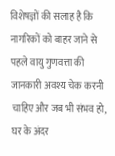विशेषज्ञों की सलाह है कि नागरिकों को बाहर जाने से पहले वायु गुणवत्ता की जानकारी अवश्य चेक करनी चाहिए और जब भी संभव हो, घर के अंदर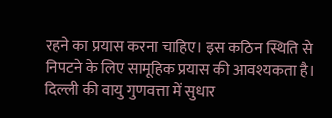रहने का प्रयास करना चाहिए। इस कठिन स्थिति से निपटने के लिए सामूहिक प्रयास की आवश्यकता है।
दिल्ली की वायु गुणवत्ता में सुधार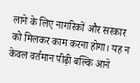लाने के लिए नागरिकों और सरकार को मिलकर काम करना होगा। यह न केवल वर्तमान पीढ़ी बल्कि आने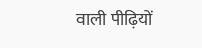वाली पीढ़ियों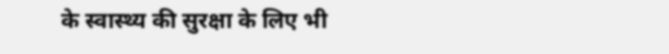के स्वास्थ्य की सुरक्षा के लिए भी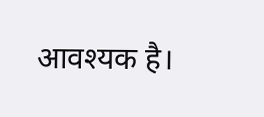आवश्यक है।